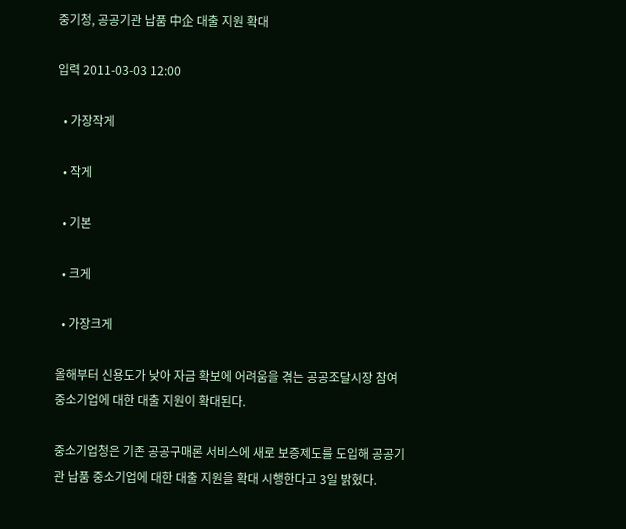중기청, 공공기관 납품 中企 대출 지원 확대

입력 2011-03-03 12:00

  • 가장작게

  • 작게

  • 기본

  • 크게

  • 가장크게

올해부터 신용도가 낮아 자금 확보에 어려움을 겪는 공공조달시장 참여 중소기업에 대한 대출 지원이 확대된다.

중소기업청은 기존 공공구매론 서비스에 새로 보증제도를 도입해 공공기관 납품 중소기업에 대한 대출 지원을 확대 시행한다고 3일 밝혔다.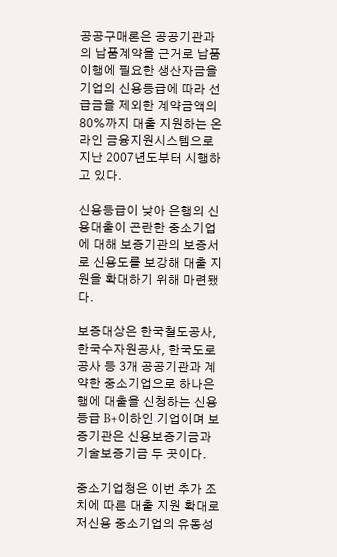공공구매론은 공공기관과의 납품계약을 근거로 납품이행에 필요한 생산자금을 기업의 신용등급에 따라 선급금을 제외한 계약금액의 80%까지 대출 지원하는 온라인 금융지원시스템으로 지난 2007년도부터 시행하고 있다.

신용등급이 낮아 은행의 신용대출이 곤란한 중소기업에 대해 보증기관의 보증서로 신용도를 보강해 대출 지원을 확대하기 위해 마련됐다.

보증대상은 한국철도공사, 한국수자원공사, 한국도로공사 등 3개 공공기관과 계약한 중소기업으로 하나은행에 대출을 신청하는 신용등급 B+이하인 기업이며 보증기관은 신용보증기금과 기술보증기금 두 곳이다.

중소기업청은 이번 추가 조치에 따른 대출 지원 확대로 저신용 중소기업의 유동성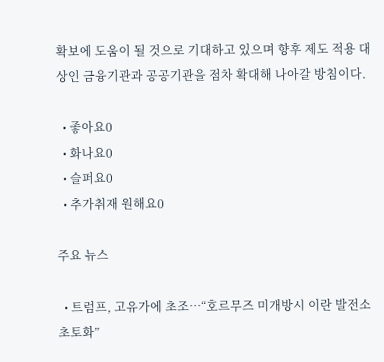확보에 도움이 될 것으로 기대하고 있으며 향후 제도 적용 대상인 금융기관과 공공기관을 점차 확대해 나아갈 방침이다.

  • 좋아요0
  • 화나요0
  • 슬퍼요0
  • 추가취재 원해요0

주요 뉴스

  • 트럼프, 고유가에 초조…“호르무즈 미개방시 이란 발전소 초토화”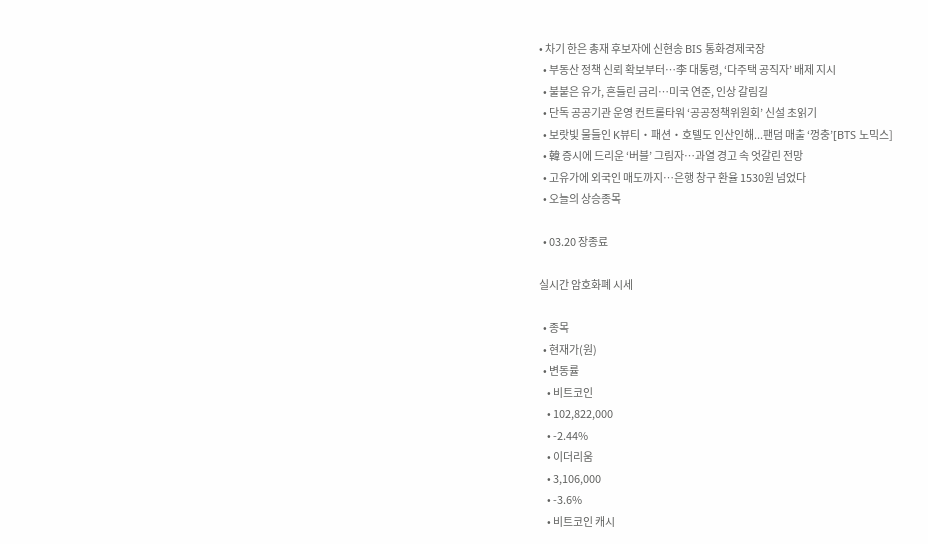• 차기 한은 총재 후보자에 신현송 BIS 통화경제국장
  • 부동산 정책 신뢰 확보부터⋯李 대통령, ‘다주택 공직자’ 배제 지시
  • 불붙은 유가, 흔들린 금리…미국 연준, 인상 갈림길
  • 단독 공공기관 운영 컨트롤타워 ‘공공정책위원회’ 신설 초읽기
  • 보랏빛 물들인 K뷰티‧패션‧호텔도 인산인해...팬덤 매출 ‘껑충’[BTS 노믹스]
  • 韓 증시에 드리운 ‘버블’ 그림자…과열 경고 속 엇갈린 전망
  • 고유가에 외국인 매도까지⋯은행 창구 환율 1530원 넘었다
  • 오늘의 상승종목

  • 03.20 장종료

실시간 암호화폐 시세

  • 종목
  • 현재가(원)
  • 변동률
    • 비트코인
    • 102,822,000
    • -2.44%
    • 이더리움
    • 3,106,000
    • -3.6%
    • 비트코인 캐시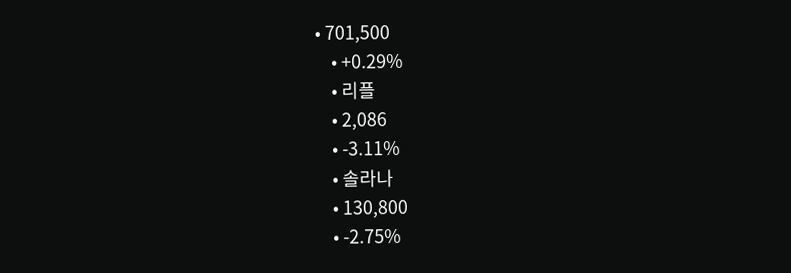• 701,500
    • +0.29%
    • 리플
    • 2,086
    • -3.11%
    • 솔라나
    • 130,800
    • -2.75%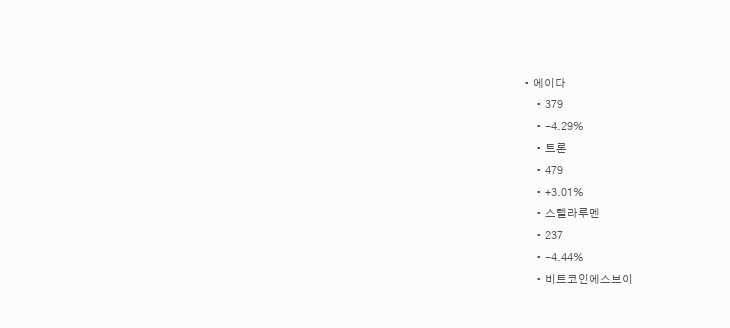• 에이다
    • 379
    • -4.29%
    • 트론
    • 479
    • +3.01%
    • 스텔라루멘
    • 237
    • -4.44%
    • 비트코인에스브이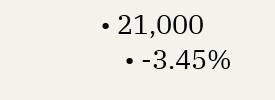• 21,000
    • -3.45%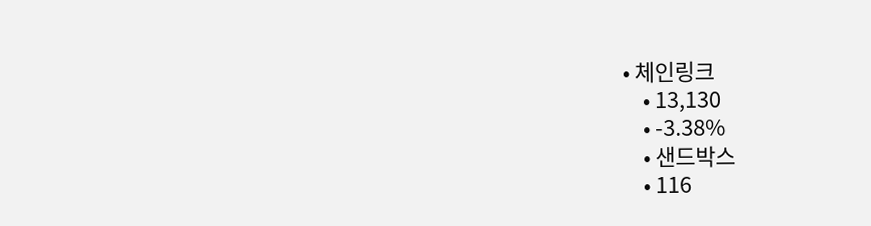• 체인링크
    • 13,130
    • -3.38%
    • 샌드박스
    • 116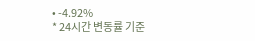• -4.92%
* 24시간 변동률 기준